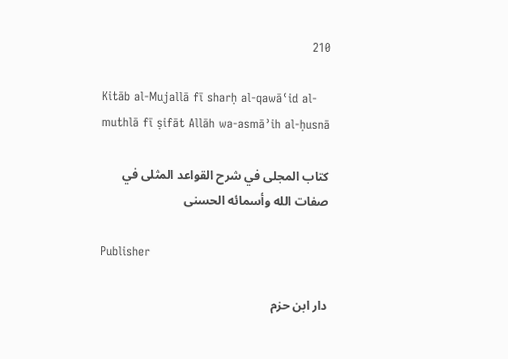210

Kitāb al-Mujallā fī sharḥ al-qawāʿid al-muthlā fī ṣifāt Allāh wa-asmāʾih al-ḥusnā

كتاب المجلى في شرح القواعد المثلى في صفات الله وأسمائه الحسنى

Publisher

دار ابن حزم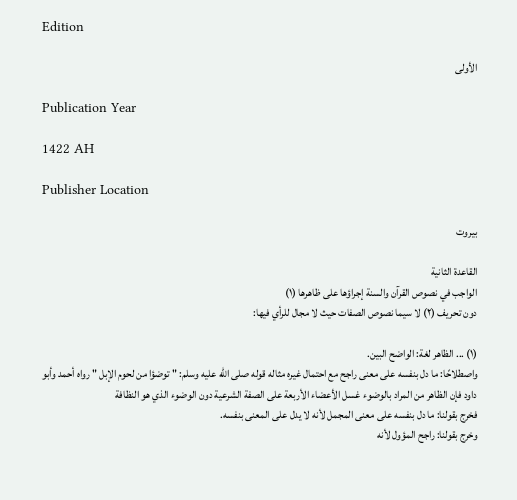Edition

الأولى

Publication Year

1422 AH

Publisher Location

بيروت

القاعدة الثانية
الواجب في نصوص القرآن والسنة إجراؤها على ظاهرها (١)
دون تحريف (٢) لا سيما نصوص الصفات حيث لا مجال للرأي فيها:

(١) ... الظاهر لغة: الواضح البين.
واصطلاحًا: ما دل بنفسه على معنى راجح مع احتمال غيره مثاله قوله صلى الله عليه وسلم: " توضؤا من لحوم الإبل " رواه أحمد وأبو داود فإن الظاهر من المراد بالوضوء غسل الأعضاء الأربعة على الصفة الشرعية دون الوضوء الذي هو النظافة
فخرج بقولنا: ما دل بنفسه على معنى المجمل لأنه لا يدل على المعنى بنفسه.
وخرج بقولنا: راجح المؤول لأنه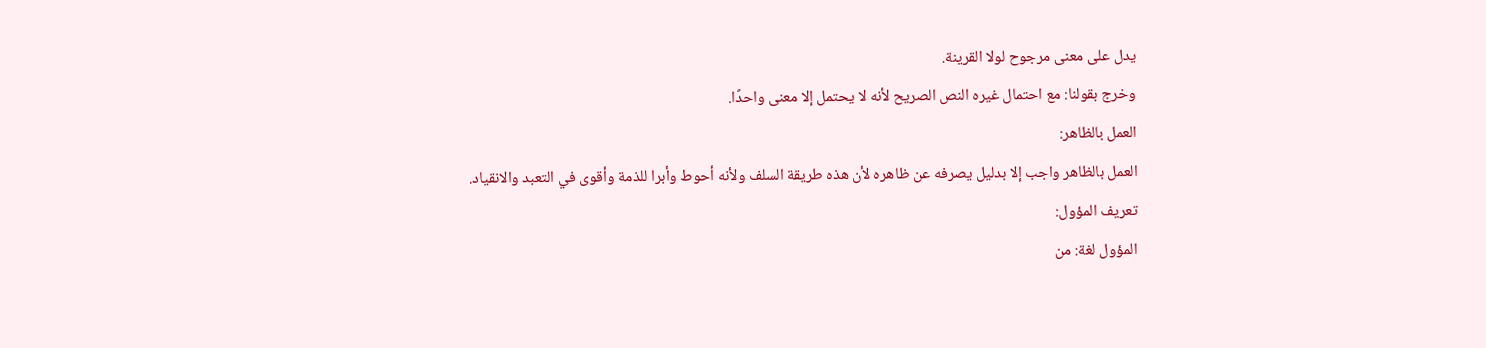يدل على معنى مرجوح لولا القرينة.
وخرج بقولنا: مع احتمال غيره النص الصريح لأنه لا يحتمل إلا معنى واحدًا.
العمل بالظاهر:
العمل بالظاهر واجب إلا بدليل يصرفه عن ظاهره لأن هذه طريقة السلف ولأنه أحوط وأبرا للذمة وأقوى في التعبد والانقياد.
تعريف المؤول:
المؤول لغة: من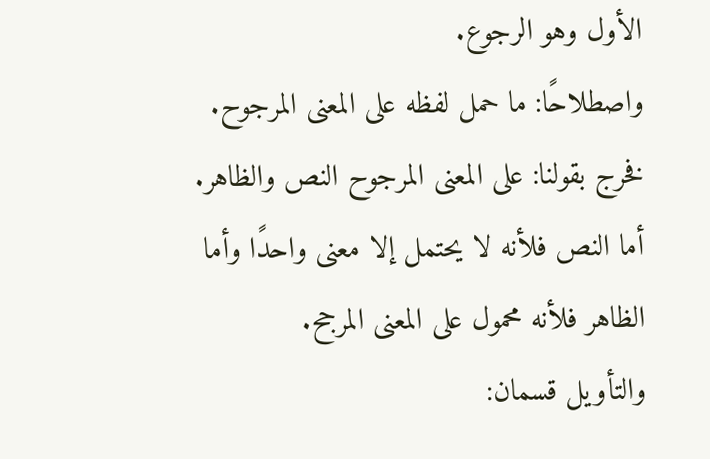الأول وهو الرجوع.
واصطلاحًا: ما حمل لفظه على المعنى المرجوح.
فخرج بقولنا: على المعنى المرجوح النص والظاهر.
أما النص فلأنه لا يحتمل إلا معنى واحدًا وأما الظاهر فلأنه محمول على المعنى المرجح.
والتأويل قسمان: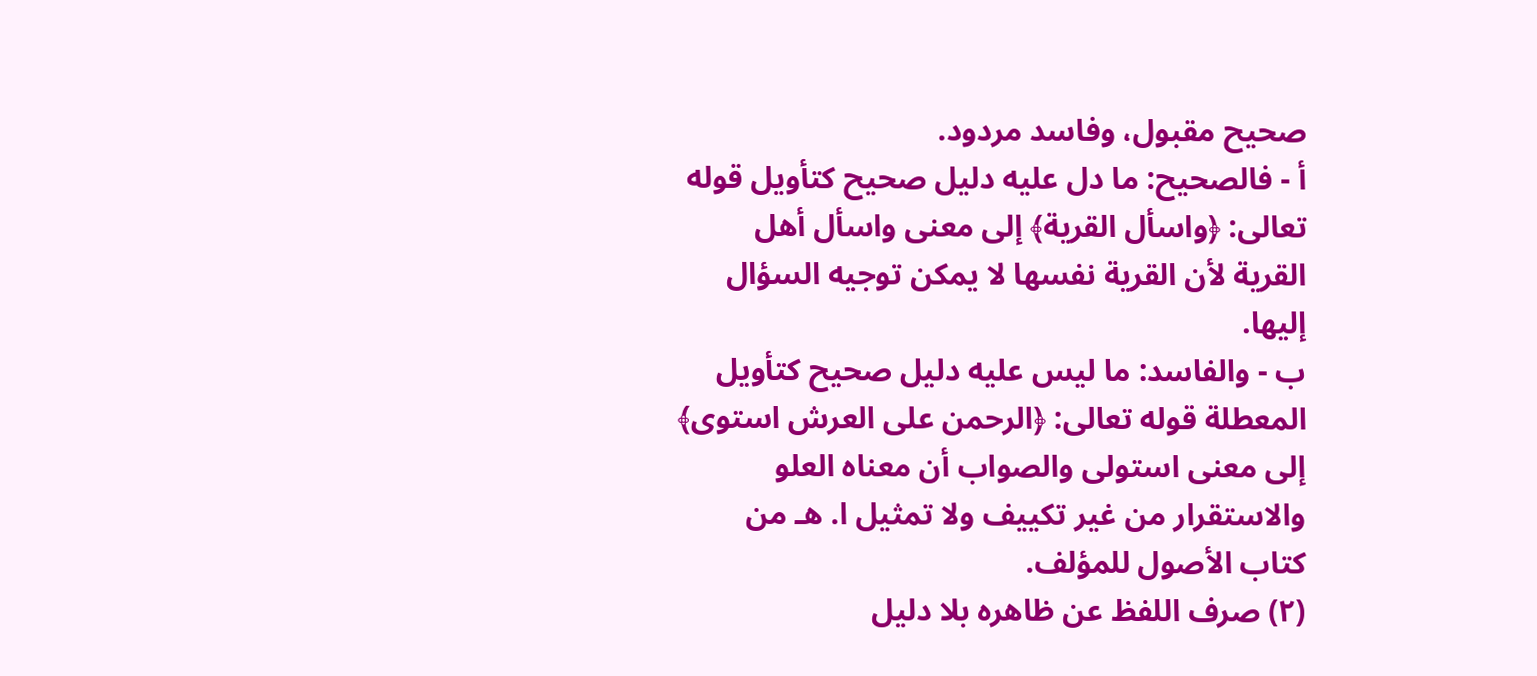صحيح مقبول، وفاسد مردود.
أ - فالصحيح: ما دل عليه دليل صحيح كتأويل قوله تعالى: ﴿واسأل القرية﴾ إلى معنى واسأل أهل القرية لأن القرية نفسها لا يمكن توجيه السؤال إليها.
ب - والفاسد: ما ليس عليه دليل صحيح كتأويل المعطلة قوله تعالى: ﴿الرحمن على العرش استوى﴾ إلى معنى استولى والصواب أن معناه العلو والاستقرار من غير تكييف ولا تمثيل ا. هـ من كتاب الأصول للمؤلف.
(٢) صرف اللفظ عن ظاهره بلا دليل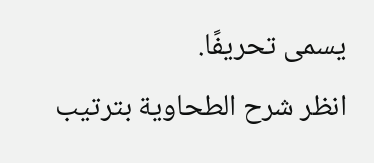يسمى تحريفًا.
انظر شرح الطحاوية بترتيب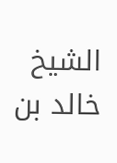الشيخ خالد بن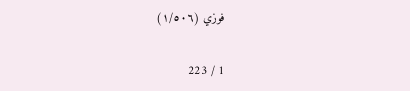فوزي (١/٥٠٦)

1 / 223